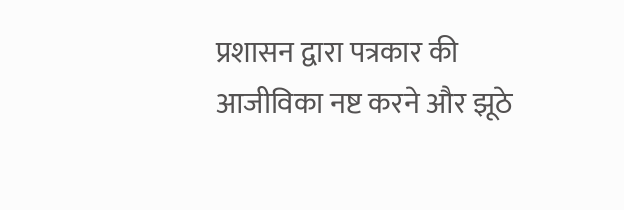प्रशासन द्वारा पत्रकार की आजीविका नष्ट करने और झूठे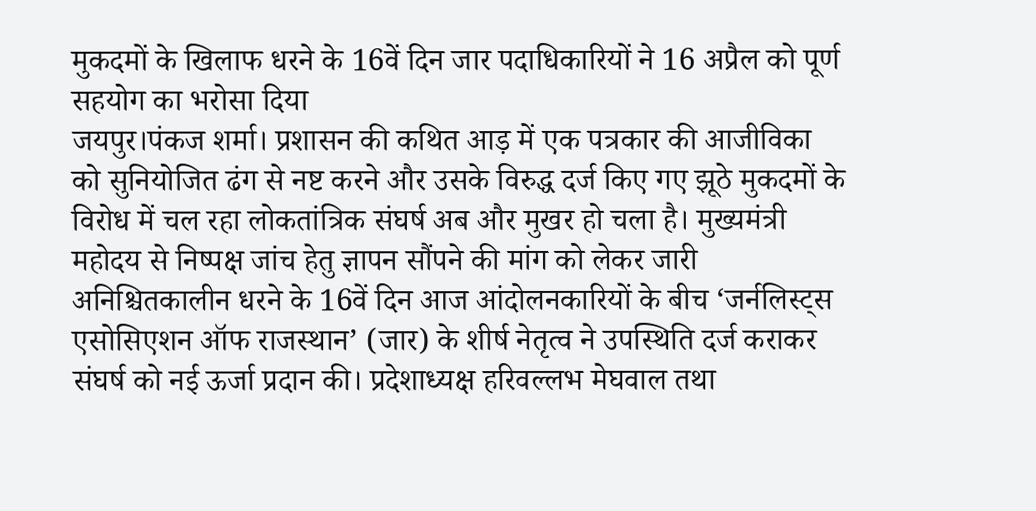मुकदमों के खिलाफ धरने के 16वें दिन जार पदाधिकारियों ने 16 अप्रैल को पूर्ण सहयोग का भरोसा दिया
जयपुर।पंकज शर्मा। प्रशासन की कथित आड़ में एक पत्रकार की आजीविका को सुनियोजित ढंग से नष्ट करने और उसके विरुद्ध दर्ज किए गए झूठे मुकदमों के विरोध में चल रहा लोकतांत्रिक संघर्ष अब और मुखर हो चला है। मुख्यमंत्री महोदय से निष्पक्ष जांच हेतु ज्ञापन सौंपने की मांग को लेकर जारी अनिश्चितकालीन धरने के 16वें दिन आज आंदोलनकारियों के बीच ‘जर्नलिस्ट्स एसोसिएशन ऑफ राजस्थान’ (जार) के शीर्ष नेतृत्व ने उपस्थिति दर्ज कराकर संघर्ष को नई ऊर्जा प्रदान की। प्रदेशाध्यक्ष हरिवल्लभ मेघवाल तथा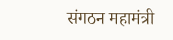संगठन महामंत्री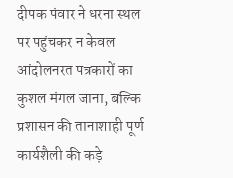दीपक पंवार ने धरना स्थल पर पहुंचकर न केवल आंदोलनरत पत्रकारों का कुशल मंगल जाना, बल्कि प्रशासन की तानाशाही पूर्ण कार्यशैली की कड़े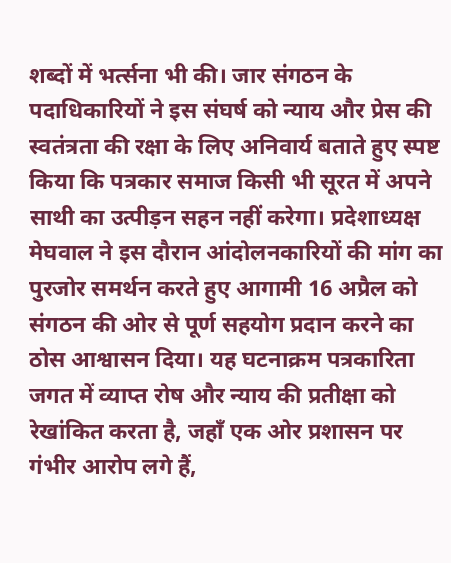शब्दों में भर्त्सना भी की। जार संगठन के पदाधिकारियों ने इस संघर्ष को न्याय और प्रेस की स्वतंत्रता की रक्षा के लिए अनिवार्य बताते हुए स्पष्ट किया कि पत्रकार समाज किसी भी सूरत में अपने साथी का उत्पीड़न सहन नहीं करेगा। प्रदेशाध्यक्ष मेघवाल ने इस दौरान आंदोलनकारियों की मांग का पुरजोर समर्थन करते हुए आगामी 16 अप्रैल को संगठन की ओर से पूर्ण सहयोग प्रदान करने का ठोस आश्वासन दिया। यह घटनाक्रम पत्रकारिता जगत में व्याप्त रोष और न्याय की प्रतीक्षा को रेखांकित करता है, जहाँ एक ओर प्रशासन पर गंभीर आरोप लगे हैं,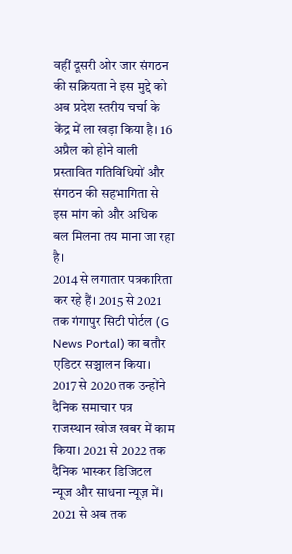वहीं दूसरी ओर जार संगठन की सक्रियता ने इस मुद्दे को अब प्रदेश स्तरीय चर्चा के केंद्र में ला खड़ा किया है। 16 अप्रैल को होने वाली प्रस्तावित गतिविधियों और संगठन की सहभागिता से इस मांग को और अधिक बल मिलना तय माना जा रहा है।
2014 से लगातार पत्रकारिता कर रहे हैं। 2015 से 2021 तक गंगापुर सिटी पोर्टल (G News Portal) का बतौर एडिटर सञ्चालन किया। 2017 से 2020 तक उन्होंने दैनिक समाचार पत्र राजस्थान खोज खबर में काम किया। 2021 से 2022 तक दैनिक भास्कर डिजिटल न्यूज और साधना न्यूज़ में। 2021 से अब तक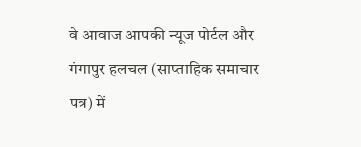वे आवाज आपकी न्यूज पोर्टल और गंगापुर हलचल (साप्ताहिक समाचार पत्र) में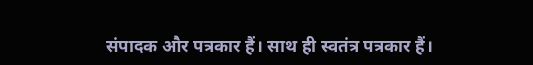संपादक और पत्रकार हैं। साथ ही स्वतंत्र पत्रकार हैं।